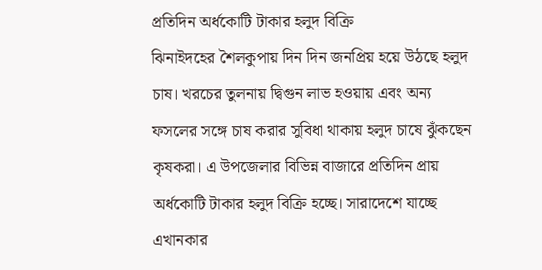প্রতিদিন অর্ধকোটি টাকার হলুদ বিক্রি
ঝিনাইদহের শৈলকুপায় দিন দিন জনপ্রিয় হয়ে উঠছে হলুদ চাষ। খরচের তুলনায় দ্বিগুন লাভ হওয়ায় এবং অন্য ফসলের সঙ্গে চাষ করার সুবিধা থাকায় হলুদ চাষে ঝুঁকছেন কৃষকরা। এ উপজেলার বিভিন্ন বাজারে প্রতিদিন প্রায় অর্ধকোটি টাকার হলুদ বিক্রি হচ্ছে। সারাদেশে যাচ্ছে এখানকার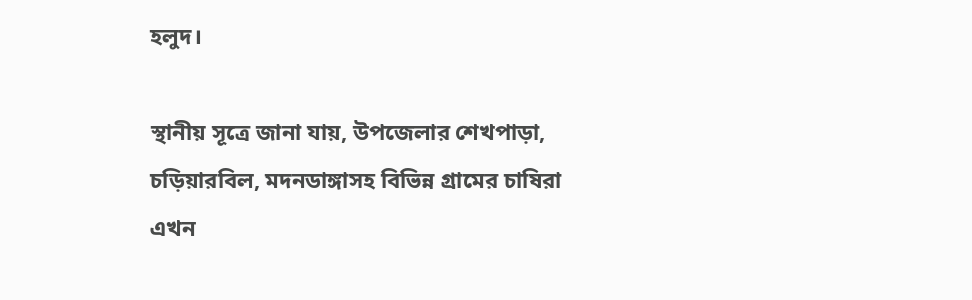হলুদ।

স্থানীয় সূত্রে জানা যায়, উপজেলার শেখপাড়া, চড়িয়ারবিল, মদনডাঙ্গাসহ বিভিন্ন গ্রামের চাষিরা এখন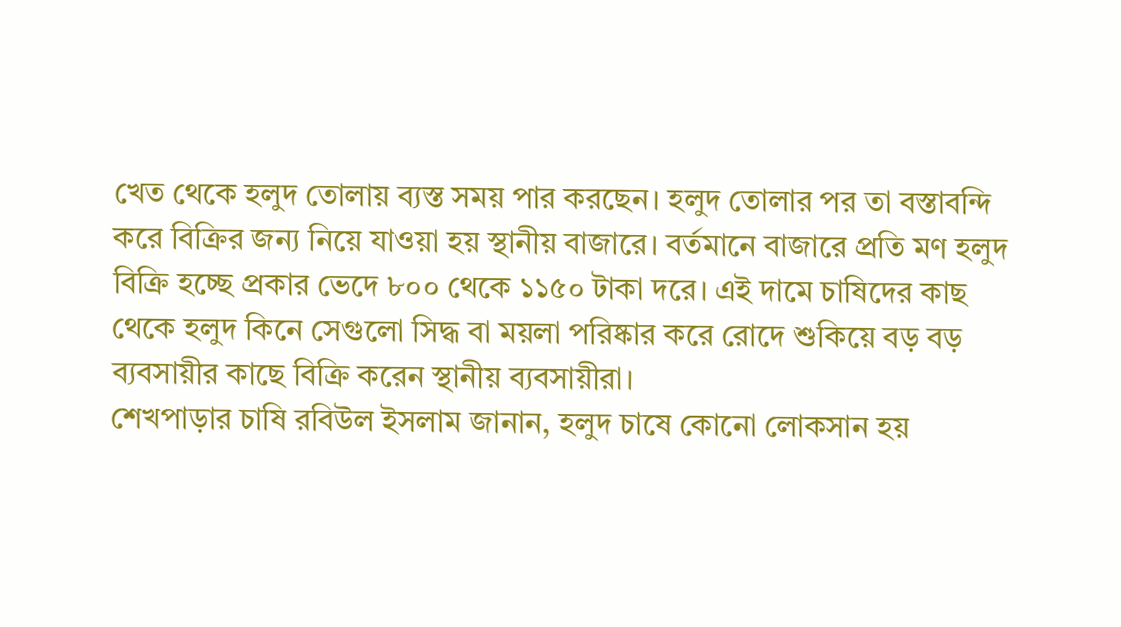খেত থেকে হলুদ তোলায় ব্যস্ত সময় পার করছেন। হলুদ তোলার পর তা বস্তাবন্দি করে বিক্রির জন্য নিয়ে যাওয়া হয় স্থানীয় বাজারে। বর্তমানে বাজারে প্রতি মণ হলুদ বিক্রি হচ্ছে প্রকার ভেদে ৮০০ থেকে ১১৫০ টাকা দরে। এই দামে চাষিদের কাছ থেকে হলুদ কিনে সেগুলো সিদ্ধ বা ময়লা পরিষ্কার করে রোদে শুকিয়ে বড় বড় ব্যবসায়ীর কাছে বিক্রি করেন স্থানীয় ব্যবসায়ীরা।
শেখপাড়ার চাষি রবিউল ইসলাম জানান, হলুদ চাষে কোনো লোকসান হয়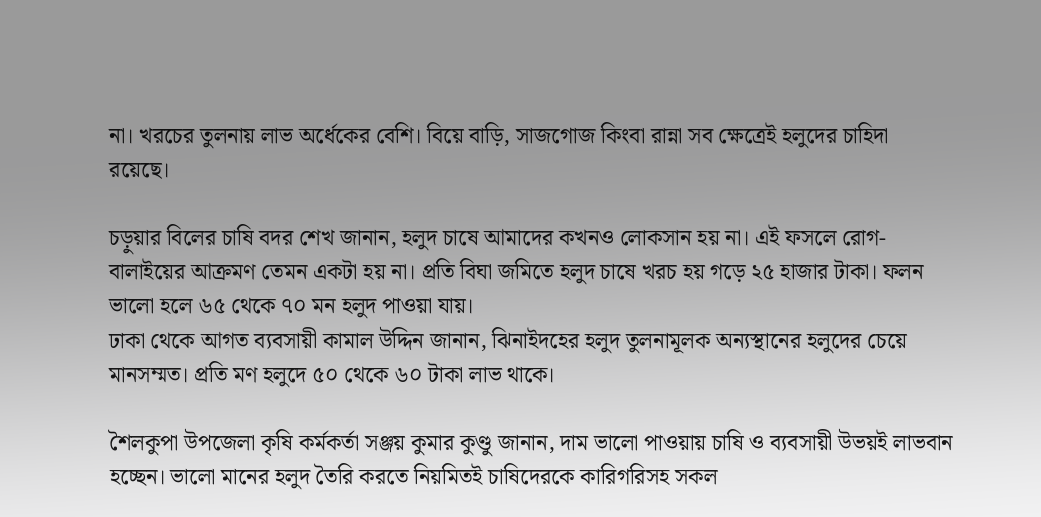না। খরচের তুলনায় লাভ অর্ধেকের বেশি। বিয়ে বাড়ি, সাজগোজ কিংবা রান্না সব ক্ষেত্রেই হলুদের চাহিদা রয়েছে।

চড়ুয়ার বিলের চাষি বদর শেখ জানান, হলুদ চাষে আমাদের কখনও লোকসান হয় না। এই ফসলে রোগ-বালাইয়ের আক্রমণ তেমন একটা হয় না। প্রতি বিঘা জমিতে হলুদ চাষে খরচ হয় গড়ে ২৫ হাজার টাকা। ফলন ভালো হলে ৬৫ থেকে ৭০ মন হলুদ পাওয়া যায়।
ঢাকা থেকে আগত ব্যবসায়ী কামাল উদ্দিন জানান, ঝিনাইদহের হলুদ তুলনামূলক অন্যস্থানের হলুদের চেয়ে মানসম্মত। প্রতি মণ হলুদে ৫০ থেকে ৬০ টাকা লাভ থাকে।

শৈলকুপা উপজেলা কৃষি কর্মকর্তা সঞ্জয় কুমার কুণ্ডু জানান, দাম ভালো পাওয়ায় চাষি ও ব্যবসায়ী উভয়ই লাভবান হচ্ছেন। ভালো মানের হলুদ তৈরি করতে নিয়মিতই চাষিদেরকে কারিগরিসহ সকল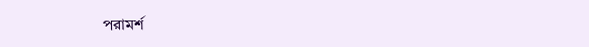পরামর্শ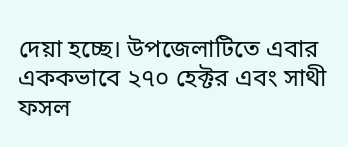দেয়া হচ্ছে। উপজেলাটিতে এবার এককভাবে ২৭০ হেক্টর এবং সাথী ফসল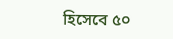হিসেবে ৫০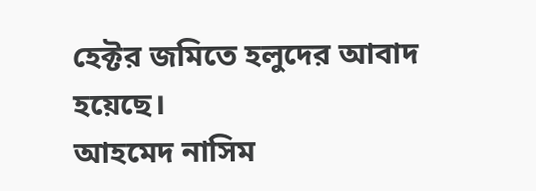হেক্টর জমিতে হলুদের আবাদ হয়েছে।
আহমেদ নাসিম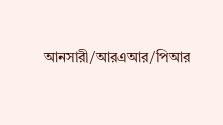আনসারী/আরএআর/পিআর